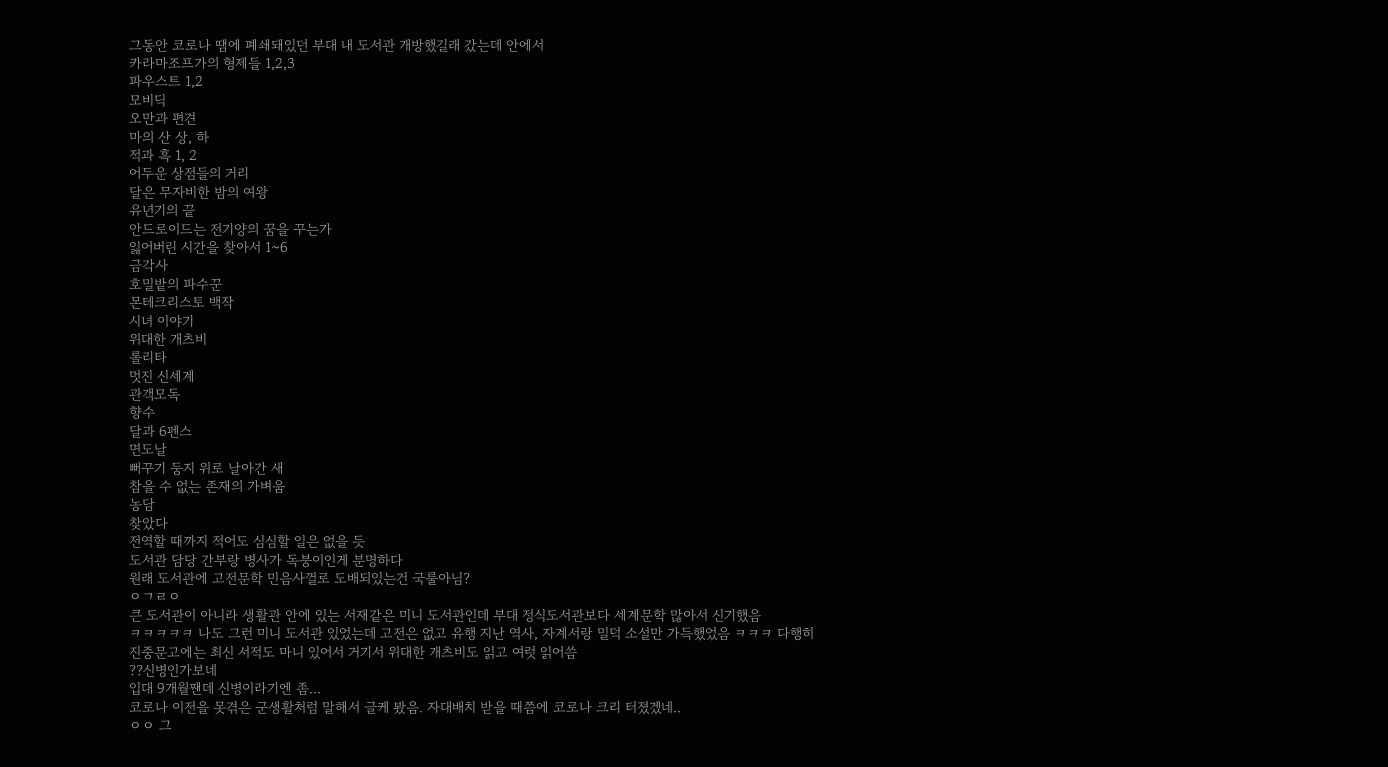그동안 코로나 땜에 폐쇄돼있던 부대 내 도서관 개방했길래 갔는데 안에서
카라마조프가의 형제들 1,2,3
파우스트 1,2
모비딕
오만과 편견
마의 산 상, 하
적과 흑 1, 2
어두운 상점들의 거리
달은 무자비한 밤의 여왕
유년기의 끝
안드로이드는 전기양의 꿈을 꾸는가
잃어버린 시간을 찾아서 1~6
금각사
호밀밭의 파수꾼
몬테크리스토 백작
시녀 이야기
위대한 개츠비
롤리타
멋진 신세계
관객모독
향수
달과 6펜스
면도날
뻐꾸기 둥지 위로 날아간 새
참을 수 없는 존재의 가벼움
농담
찾았다
전역할 때까지 적어도 심심할 일은 없을 듯
도서관 담당 간부랑 병사가 독붕이인게 분명하다
원래 도서관에 고전문학 민음사껄로 도배되있는건 국룰아님?
ㅇㄱㄹㅇ
큰 도서관이 아니라 생활관 안에 있는 서재같은 미니 도서관인데 부대 정식도서관보다 세계문학 많아서 신기했음
ㅋㅋㅋㅋㅋ 나도 그런 미니 도서관 있었는데 고전은 없고 유행 지난 역사, 자계서랑 밀덕 소설만 가득했었음 ㅋㅋㅋ 다행히 진중문고에는 최신 서적도 마니 있어서 거기서 위대한 개츠비도 읽고 여럿 읽어씀
??신병인가보네
입대 9개월짼데 신병이라기엔 좀...
코로나 이전을 못겪은 군생활처럼 말해서 글케 봤음. 자대배치 받을 때쯤에 코로나 크리 터졌겠네..
ㅇㅇ 그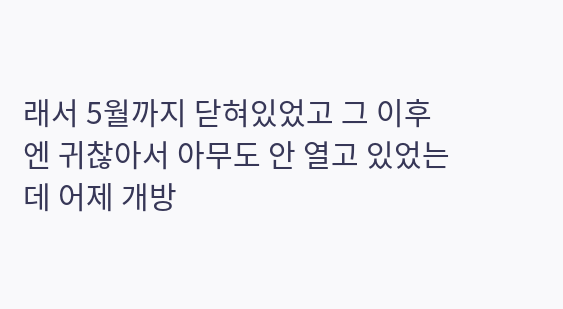래서 5월까지 닫혀있었고 그 이후엔 귀찮아서 아무도 안 열고 있었는데 어제 개방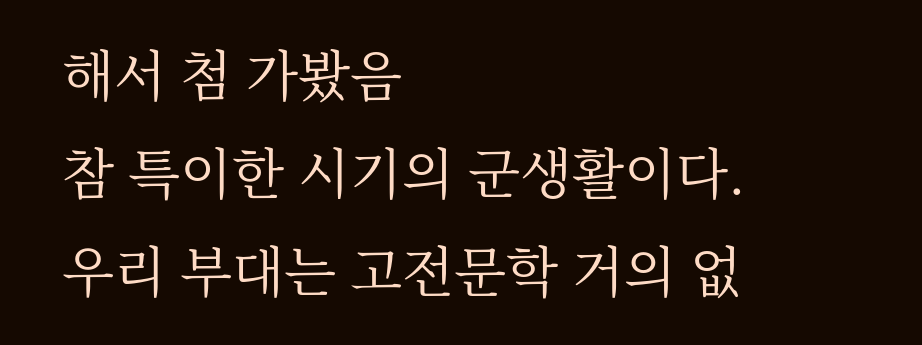해서 첨 가봤음
참 특이한 시기의 군생활이다.
우리 부대는 고전문학 거의 없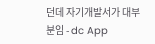던데 자기개발서가 대부분임 - dc App